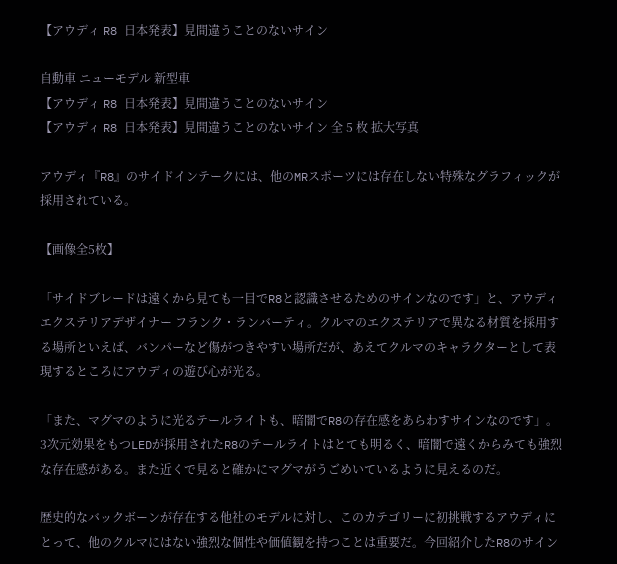【アウディ R8 日本発表】見間違うことのないサイン

自動車 ニューモデル 新型車
【アウディ R8 日本発表】見間違うことのないサイン
【アウディ R8 日本発表】見間違うことのないサイン 全 5 枚 拡大写真

アウディ『R8』のサイドインテークには、他のMRスポーツには存在しない特殊なグラフィックが採用されている。

【画像全5枚】

「サイドブレードは遠くから見ても一目でR8と認識させるためのサインなのです」と、アウディ エクステリアデザイナー フランク・ランバーティ。クルマのエクステリアで異なる材質を採用する場所といえば、バンパーなど傷がつきやすい場所だが、あえてクルマのキャラクターとして表現するところにアウディの遊び心が光る。

「また、マグマのように光るテールライトも、暗闇でR8の存在感をあらわすサインなのです」。3次元効果をもつLEDが採用されたR8のテールライトはとても明るく、暗闇で遠くからみても強烈な存在感がある。また近くで見ると確かにマグマがうごめいているように見えるのだ。

歴史的なバックボーンが存在する他社のモデルに対し、このカテゴリーに初挑戦するアウディにとって、他のクルマにはない強烈な個性や価値観を持つことは重要だ。今回紹介したR8のサイン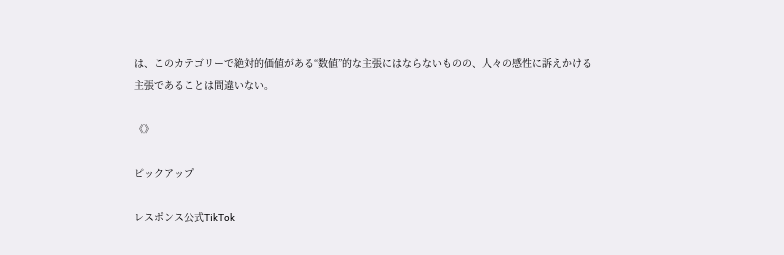は、このカテゴリーで絶対的価値がある“数値”的な主張にはならないものの、人々の感性に訴えかける主張であることは間違いない。

《》

ピックアップ

レスポンス公式TikTok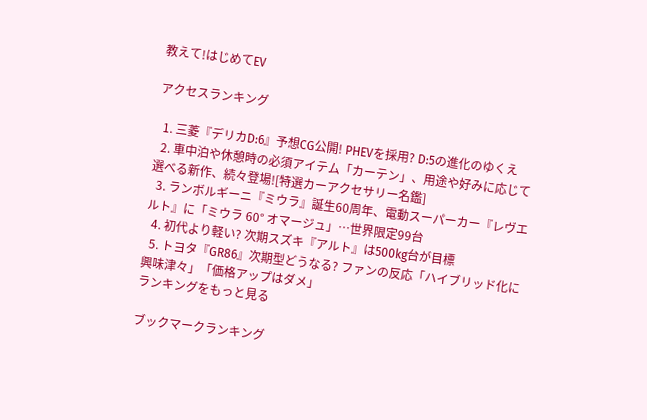教えて!はじめてEV

アクセスランキング

  1. 三菱『デリカD:6』予想CG公開! PHEVを採用? D:5の進化のゆくえ
  2. 車中泊や休憩時の必須アイテム「カーテン」、用途や好みに応じて選べる新作、続々登場![特選カーアクセサリー名鑑]
  3. ランボルギーニ『ミウラ』誕生60周年、電動スーパーカー『レヴエルト』に「ミウラ 60° オマージュ」…世界限定99台
  4. 初代より軽い? 次期スズキ『アルト』は500kg台が目標
  5. トヨタ『GR86』次期型どうなる? ファンの反応「ハイブリッド化に興味津々」「価格アップはダメ」
ランキングをもっと見る

ブックマークランキング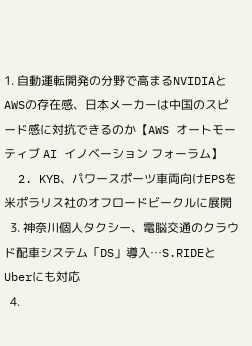1. 自動運転開発の分野で高まるNVIDIAとAWSの存在感、日本メーカーは中国のスピード感に対抗できるのか【AWS オートモーティブ AI イノベーション フォーラム】
  2. KYB、パワースポーツ車両向けEPSを米ポラリス社のオフロードビークルに展開
  3. 神奈川個人タクシー、電脳交通のクラウド配車システム「DS」導入…S.RIDEとUberにも対応
  4.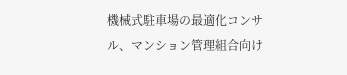機械式駐車場の最適化コンサル、マンション管理組合向け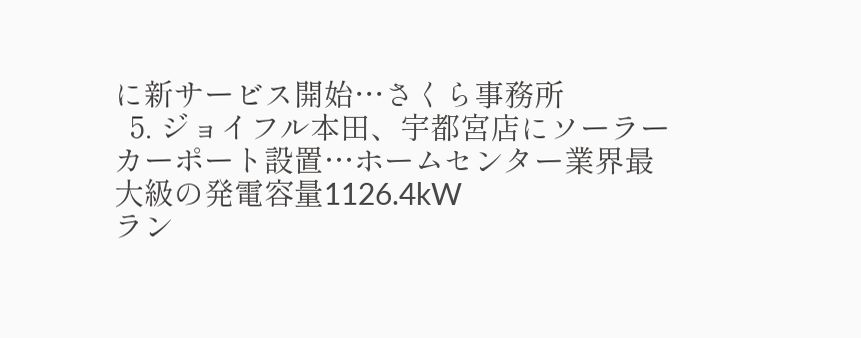に新サービス開始…さくら事務所
  5. ジョイフル本田、宇都宮店にソーラーカーポート設置…ホームセンター業界最大級の発電容量1126.4kW
ラン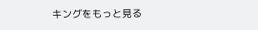キングをもっと見る